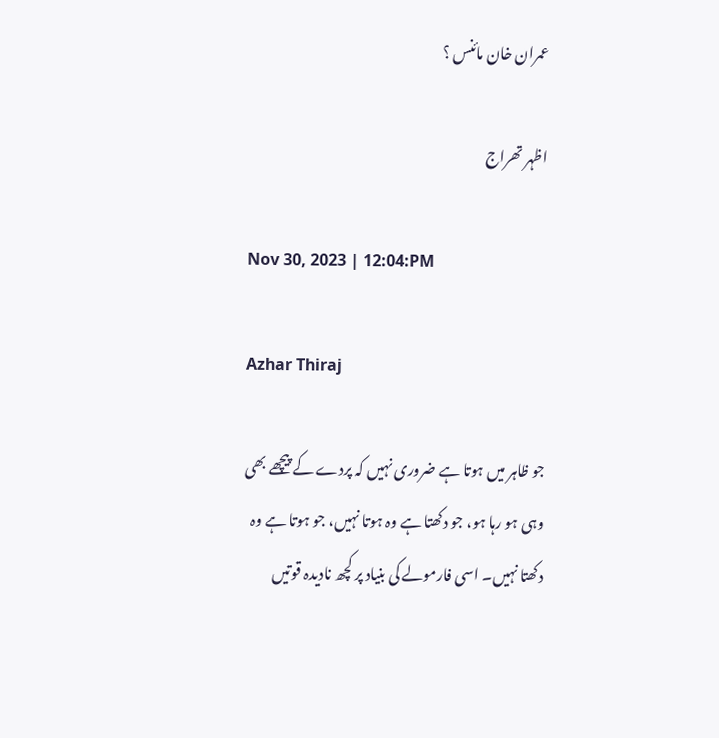عمران خان مائنس ؟

اظہر تھراج

Nov 30, 2023 | 12:04:PM

Azhar Thiraj

جو ظاہر میں ہوتا ہے ضروری نہیں کہ پردے کے پیچھے بھی وہی ہو رہا ہو، جو دکھتا ہے وہ ہوتا نہیں، جو ہوتا ہے وہ دکھتا نہیں۔ اسی فارمولے کی بنیاد پر کچھ نادیدہ قوتیں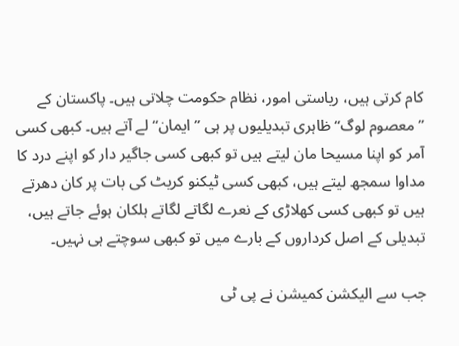کام کرتی ہیں، ریاستی امور، نظام حکومت چلاتی ہیں۔ پاکستان کے ”معصوم لوگ“ ظاہری تبدیلیوں پر ہی ”ایمان“ لے آتے ہیں۔ کبھی کسی آمر کو اپنا مسیحا مان لیتے ہیں تو کبھی کسی جاگیر دار کو اپنے درد کا مداوا سمجھ لیتے ہیں، کبھی کسی ٹیکنو کریٹ کی بات پر کان دھرتے ہیں تو کبھی کسی کھلاڑی کے نعرے لگاتے لگاتے ہلکان ہوئے جاتے ہیں، تبدیلی کے اصل کرداروں کے بارے میں تو کبھی سوچتے ہی نہیں۔

جب سے الیکشن کمیشن نے پی ٹی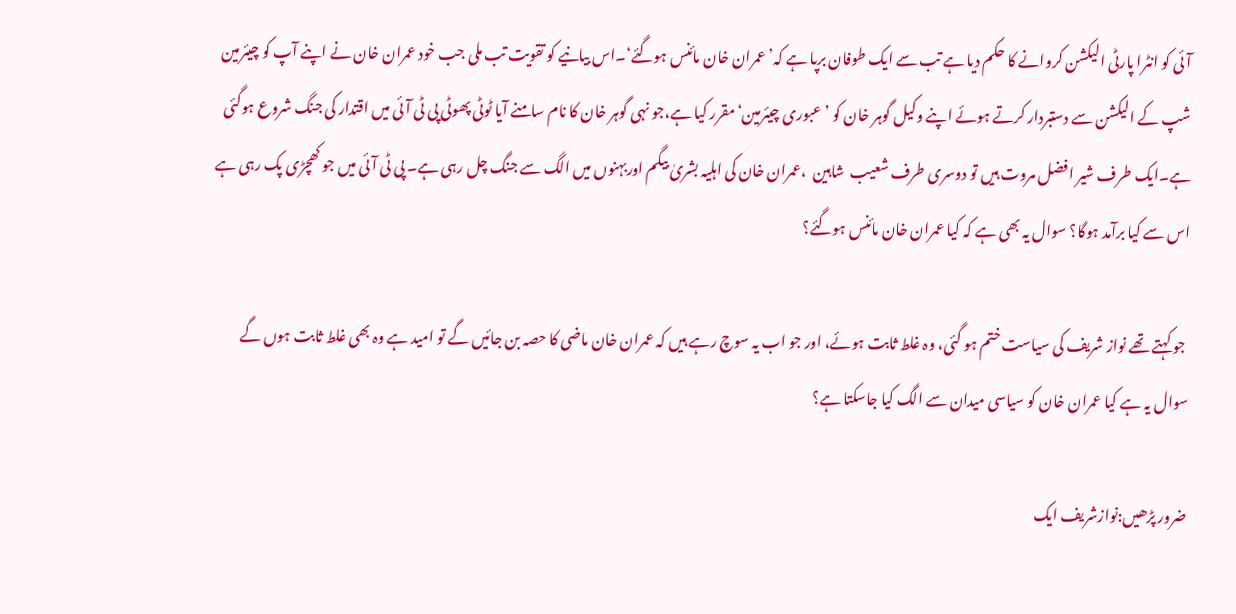آئی کو انٹرا پارٹی الیکشن کروانے کا حکم دیا ہے تب سے ایک طوفان برپا ہے کہ’عمران خان مائنس ہوگئے‘۔اس بیانیے کو تقویت تب ملی جب خود عمران خان نے اپنے آپ کو چیئرمین شپ کے الیکشن سے دستبردار کرتے ہوئے اپنے وکیل گوہر خان کو ’عبوری چیئرمین‘مقرر کیا ہے،جو نہی گوہر خان کا نام سامنے آیا ٹوٹی پھوٹی پی ٹی آئی میں اقتدار کی جنگ شروع ہوگئی ہے۔ایک طرف شیر افضل مروت ہیں تو دوسری طرف شعیب  شاہین  ،عمران خان کی اہلیہ بشریٰ بیگم اوربہنوں میں الگ سے جنگ چل رہی ہے۔ پی ٹی آئی میں جو کھچڑی پک رہی ہے اس سے کیا برآمد ہوگا؟ سوال یہ بھی ہے کہ کیا عمران خان مائنس ہوگئے؟

 جو کہتے تھے نواز شریف کی سیاست ختم ہو گئی، وہ غلط ثابت ہوئے، اور جو اب یہ سوچ رہے ہیں کہ عمران خان ماضی کا حصہ بن جائیں گے تو امید ہے وہ بھی غلط ثابت ہوں گے سوال یہ ہے کیا عمران خان کو سیاسی میدان سے الگ کیا جاسکتا ہے؟

ضرور پڑھیں:نوازشریف ایک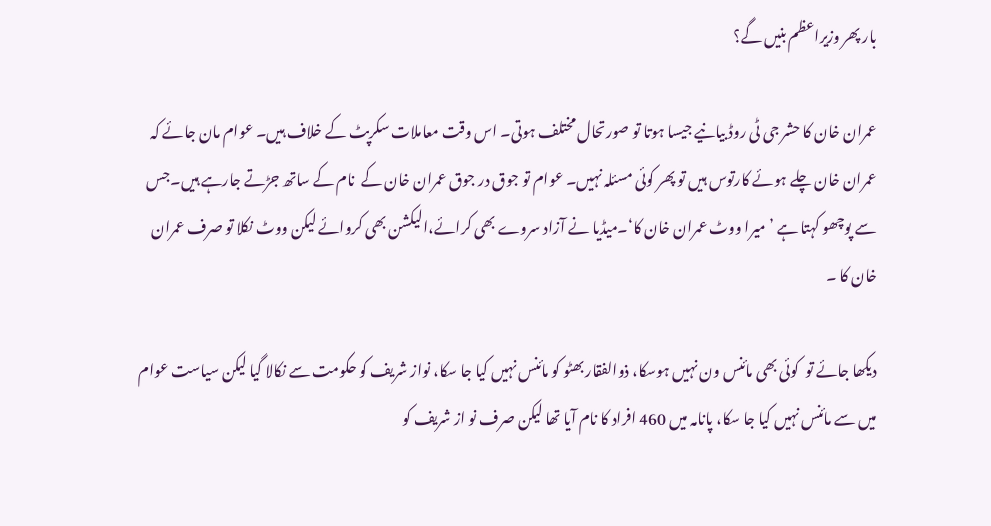بار پھر وزیراعظم بنیں گے؟

عمران خان کا حشر جی ٹی روڈ بیانیے جیسا ہوتا تو صورتحال مختلف ہوتی۔ اس وقت معاملات سکرپٹ کے خلاف ہیں۔ عوام مان جائے کہ عمران خان چلے ہوئے کارتوس ہیں تو پھر کوئی مسئلہ نہیں۔ عوام تو جوق در جوق عمران خان کے  نام کے ساتھ جڑتے جارہے ہیں۔جس سے پوچھو کہتا ہے ’میرا ووٹ عمران خان کا‘۔میڈیا نے آزاد سروے بھی کرائے،الیکشن بھی کروائے لیکن ووٹ نکلا تو صرف عمران خان کا ۔

دیکھا جائے تو  کوئی بھی مائنس ون نہیں ہوسکا، ذوالفقار بھٹو کو مائنس نہیں کیا جا سکا، نواز شریف کو حکومت سے نکالا گیا لیکن سیاست عوام میں سے مائنس نہیں کیا جا سکا، پانامہ میں 460 افراد کا نام آیا تھا لیکن صرف نو از شریف کو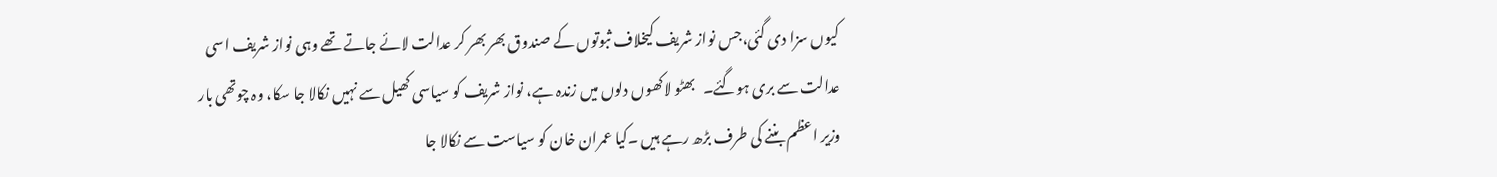کیوں سزا دی گئی،جس نواز شریف کیخلاف ثبوتوں کے صندوق بھر بھر کر عدالت لائے جاتے تھے وہی نواز شریف اسی عدالت سے بری ہوگئے۔   بھٹو لاکھوں دلوں میں زندہ ہے، نواز شریف کو سیاسی کھیل سے نہیں نکالا جا سکا، وہ چوتھی بار وزیر اعظم بننے کی طرف بڑھ رہے ہیں ۔کیا عمران خان کو سیاست سے نکالا جا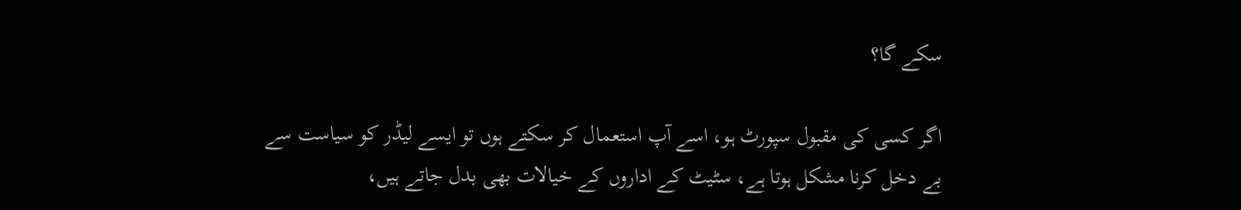سکے گا؟

اگر کسی کی مقبول سپورٹ ہو، اسے آپ استعمال کر سکتے ہوں تو ایسے لیڈر کو سیاست سے بے دخل کرنا مشکل ہوتا ہے، سٹیٹ کے اداروں کے خیالات بھی بدل جاتے ہیں،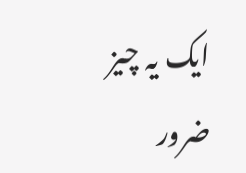ایک یہ چیز ضرور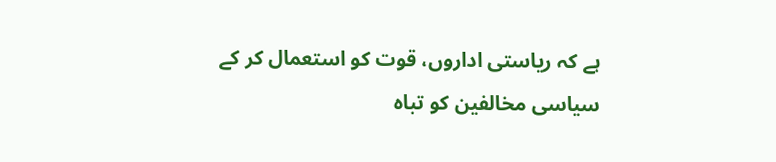ہے کہ ریاستی اداروں، قوت کو استعمال کر کے سیاسی مخالفین کو تباہ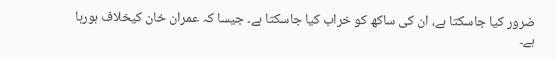ضرور کیا جاسکتا ہے، ان کی ساکھ کو خراب کیا جاسکتا ہے۔ جیسا کہ عمران خان کیخلاف ہورہا ہے۔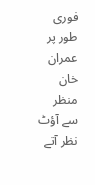فوری طور پر عمران خان منظر سے آؤٹ نظر آتے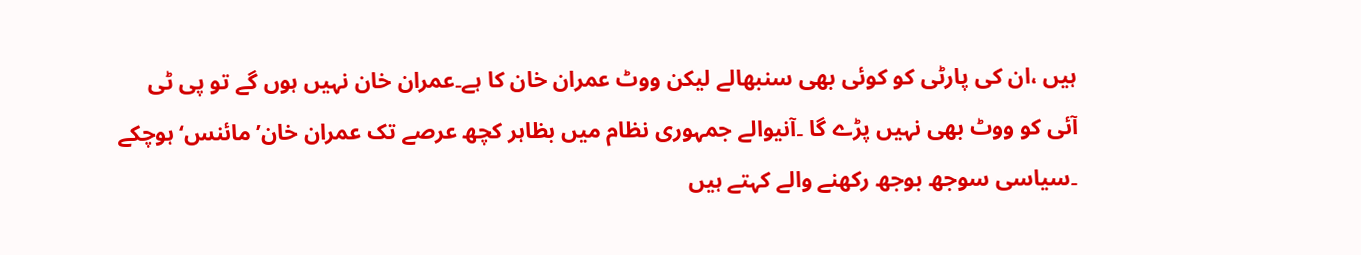ہیں ،ان کی پارٹی کو کوئی بھی سنبھالے لیکن ووٹ عمران خان کا ہے۔عمران خان نہیں ہوں گے تو پی ٹی آئی کو ووٹ بھی نہیں پڑے گا ۔آنیوالے جمہوری نظام میں بظاہر کچھ عرصے تک عمران خان’مائنس‘ہوچکے ۔سیاسی سوجھ بوجھ رکھنے والے کہتے ہیں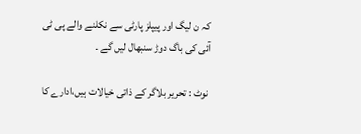کہ ن لیگ اور پیپلز پارٹی سے نکلنے والے پی ٹی آئی کی باگ دوڑ سنبھال لیں گے ۔

 نوٹ : تحریر بلاگر کے ذاتی خیالات ہیں،ادارے کا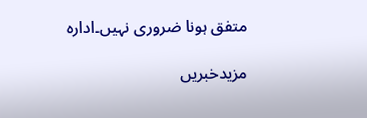متفق ہونا ضروری نہیں۔ادارہ

مزیدخبریں